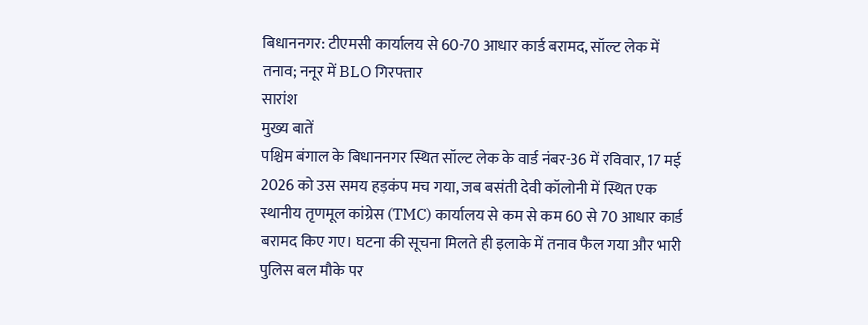बिधाननगर: टीएमसी कार्यालय से 60-70 आधार कार्ड बरामद, सॉल्ट लेक में तनाव; ननूर में BLO गिरफ्तार
सारांश
मुख्य बातें
पश्चिम बंगाल के बिधाननगर स्थित सॉल्ट लेक के वार्ड नंबर-36 में रविवार, 17 मई 2026 को उस समय हड़कंप मच गया, जब बसंती देवी कॉलोनी में स्थित एक स्थानीय तृणमूल कांग्रेस (TMC) कार्यालय से कम से कम 60 से 70 आधार कार्ड बरामद किए गए। घटना की सूचना मिलते ही इलाके में तनाव फैल गया और भारी पुलिस बल मौके पर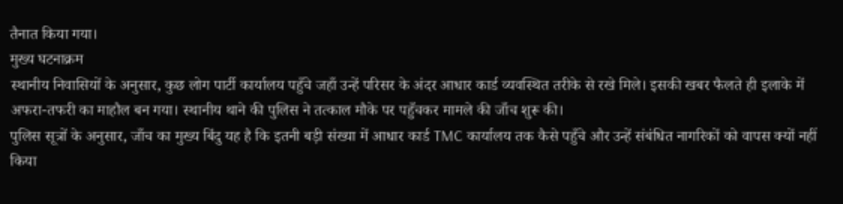तैनात किया गया।
मुख्य घटनाक्रम
स्थानीय निवासियों के अनुसार, कुछ लोग पार्टी कार्यालय पहुँचे जहाँ उन्हें परिसर के अंदर आधार कार्ड व्यवस्थित तरीके से रखे मिले। इसकी खबर फैलते ही इलाके में अफरा-तफरी का माहौल बन गया। स्थानीय थाने की पुलिस ने तत्काल मौके पर पहुँचकर मामले की जाँच शुरू की।
पुलिस सूत्रों के अनुसार, जाँच का मुख्य बिंदु यह है कि इतनी बड़ी संख्या में आधार कार्ड TMC कार्यालय तक कैसे पहुँचे और उन्हें संबंधित नागरिकों को वापस क्यों नहीं किया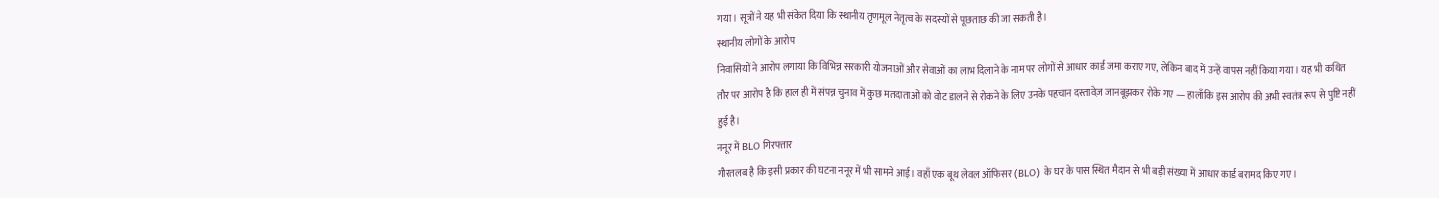गया। सूत्रों ने यह भी संकेत दिया कि स्थानीय तृणमूल नेतृत्व के सदस्यों से पूछताछ की जा सकती है।
स्थानीय लोगों के आरोप
निवासियों ने आरोप लगाया कि विभिन्न सरकारी योजनाओं और सेवाओं का लाभ दिलाने के नाम पर लोगों से आधार कार्ड जमा कराए गए, लेकिन बाद में उन्हें वापस नहीं किया गया। यह भी कथित तौर पर आरोप है कि हाल ही में संपन्न चुनाव में कुछ मतदाताओं को वोट डालने से रोकने के लिए उनके पहचान दस्तावेज़ जानबूझकर रोके गए — हालाँकि इस आरोप की अभी स्वतंत्र रूप से पुष्टि नहीं हुई है।
ननूर में BLO गिरफ्तार
गौरतलब है कि इसी प्रकार की घटना ननूर में भी सामने आई। वहाँ एक बूथ लेवल ऑफिसर (BLO) के घर के पास स्थित मैदान से भी बड़ी संख्या में आधार कार्ड बरामद किए गए।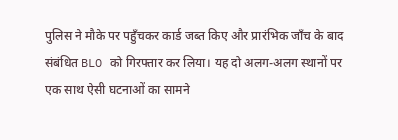पुलिस ने मौके पर पहुँचकर कार्ड जब्त किए और प्रारंभिक जाँच के बाद संबंधित BLO को गिरफ्तार कर लिया। यह दो अलग-अलग स्थानों पर एक साथ ऐसी घटनाओं का सामने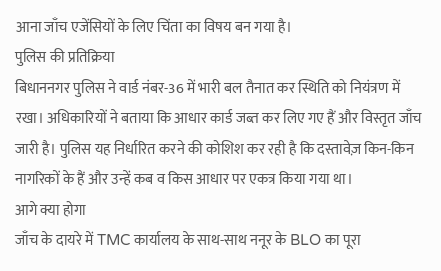आना जाँच एजेंसियों के लिए चिंता का विषय बन गया है।
पुलिस की प्रतिक्रिया
बिधाननगर पुलिस ने वार्ड नंबर-36 में भारी बल तैनात कर स्थिति को नियंत्रण में रखा। अधिकारियों ने बताया कि आधार कार्ड जब्त कर लिए गए हैं और विस्तृत जाँच जारी है। पुलिस यह निर्धारित करने की कोशिश कर रही है कि दस्तावेज़ किन-किन नागरिकों के हैं और उन्हें कब व किस आधार पर एकत्र किया गया था।
आगे क्या होगा
जाँच के दायरे में TMC कार्यालय के साथ-साथ ननूर के BLO का पूरा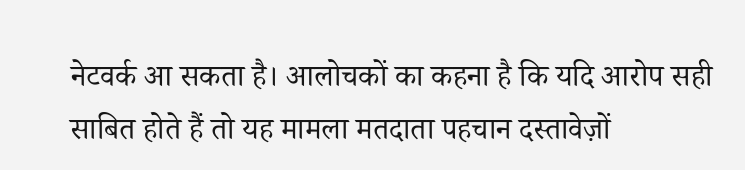नेटवर्क आ सकता है। आलोचकों का कहना है कि यदि आरोप सही साबित होते हैं तो यह मामला मतदाता पहचान दस्तावेज़ों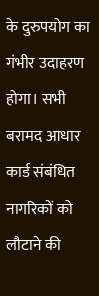के दुरुपयोग का गंभीर उदाहरण होगा। सभी बरामद आधार कार्ड संबंधित नागरिकों को लौटाने की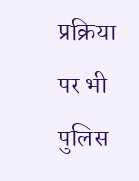प्रक्रिया पर भी पुलिस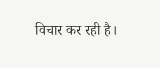विचार कर रही है।